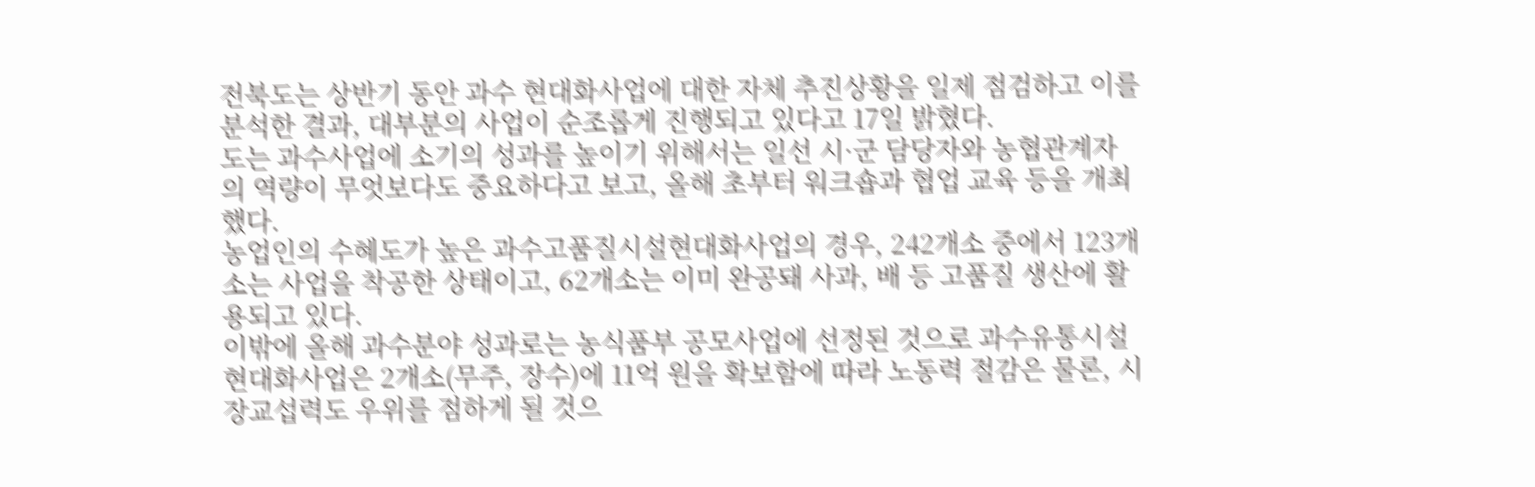전북도는 상반기 동안 과수 현대화사업에 대한 자체 추진상황을 일제 점검하고 이를 분석한 결과, 대부분의 사업이 순조롭게 진행되고 있다고 17일 밝혔다.
도는 과수사업에 소기의 성과를 높이기 위해서는 일선 시·군 담당자와 농협관계자의 역량이 무엇보다도 중요하다고 보고, 올해 초부터 워크숍과 협업 교육 등을 개최했다.
농업인의 수혜도가 높은 과수고품질시설현대화사업의 경우, 242개소 중에서 123개소는 사업을 착공한 상태이고, 62개소는 이미 완공돼 사과, 배 등 고품질 생산에 활용되고 있다.
이밖에 올해 과수분야 성과로는 농식품부 공모사업에 선정된 것으로 과수유통시설 현대화사업은 2개소(무주, 장수)에 11억 원을 확보함에 따라 노동력 절감은 물론, 시장교섭력도 우위를 점하게 될 것으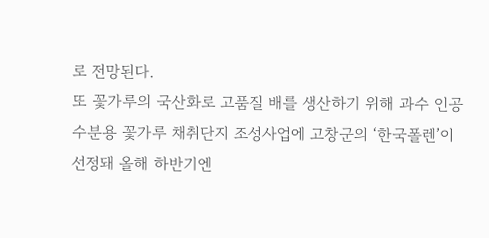로 전망된다.
또 꽃가루의 국산화로 고품질 배를 생산하기 위해 과수 인공수분용 꽃가루 채취단지 조성사업에 고창군의 ‘한국폴렌’이 선정돼 올해 하반기엔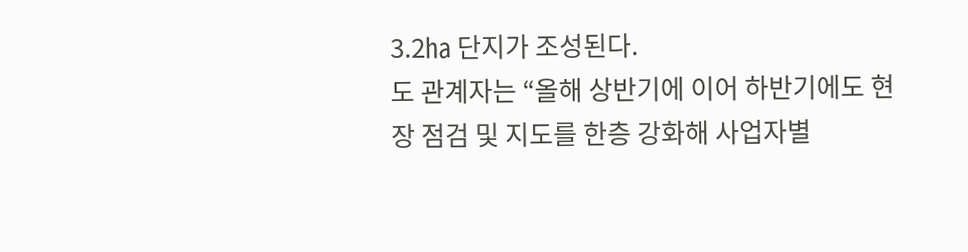3.2㏊ 단지가 조성된다.
도 관계자는 “올해 상반기에 이어 하반기에도 현장 점검 및 지도를 한층 강화해 사업자별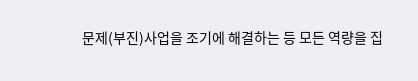문제(부진)사업을 조기에 해결하는 등 모든 역량을 집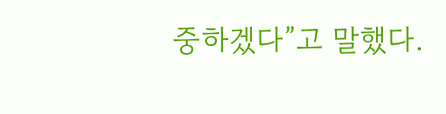중하겠다”고 말했다.